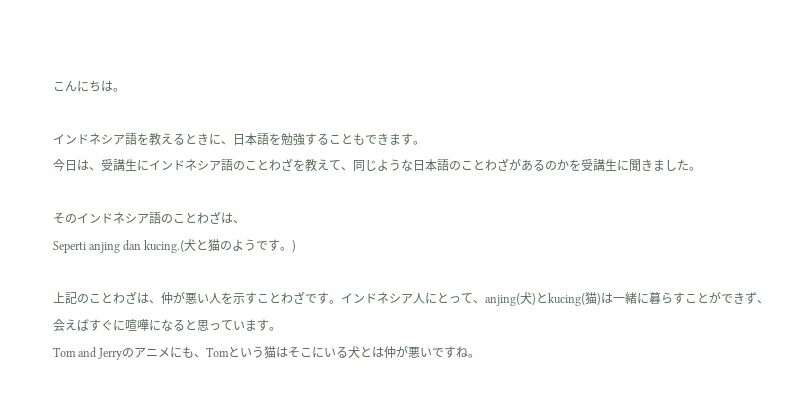こんにちは。

インドネシア語を教えるときに、日本語を勉強することもできます。
今日は、受講生にインドネシア語のことわざを教えて、同じような日本語のことわざがあるのかを受講生に聞きました。

そのインドネシア語のことわざは、
Seperti anjing dan kucing.(犬と猫のようです。)

上記のことわざは、仲が悪い人を示すことわざです。インドネシア人にとって、anjing(犬)とkucing(猫)は一緒に暮らすことができず、会えばすぐに喧嘩になると思っています。
Tom and Jerryのアニメにも、Tomという猫はそこにいる犬とは仲が悪いですね。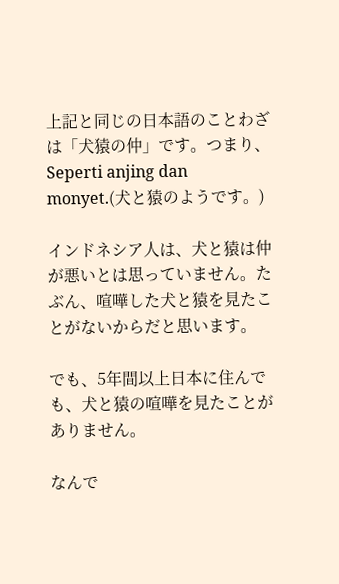上記と同じの日本語のことわざは「犬猿の仲」です。つまり、Seperti anjing dan monyet.(犬と猿のようです。)

インドネシア人は、犬と猿は仲が悪いとは思っていません。たぶん、喧嘩した犬と猿を見たことがないからだと思います。

でも、5年間以上日本に住んでも、犬と猿の喧嘩を見たことがありません。

なんで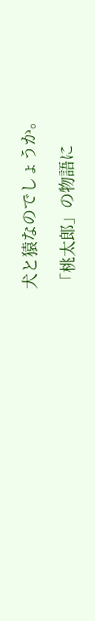犬と猿なのでしょうか。

「桃太郎」の物語に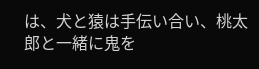は、犬と猿は手伝い合い、桃太郎と一緒に鬼を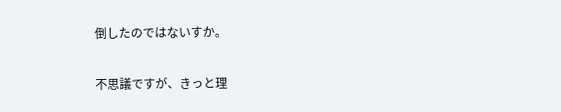倒したのではないすか。

不思議ですが、きっと理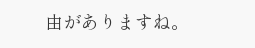由がありますね。